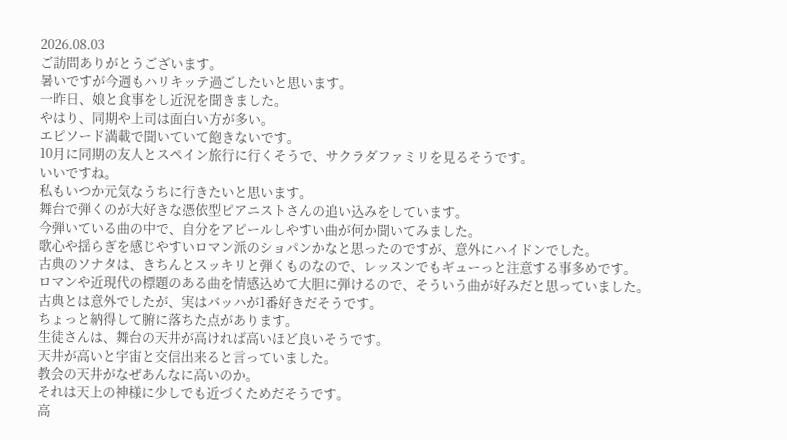2026.08.03
ご訪問ありがとうございます。
暑いですが今週もハリキッテ過ごしたいと思います。
一昨日、娘と食事をし近況を聞きました。
やはり、同期や上司は面白い方が多い。
エピソード満載で聞いていて飽きないです。
10月に同期の友人とスペイン旅行に行くそうで、サクラダファミリを見るそうです。
いいですね。
私もいつか元気なうちに行きたいと思います。
舞台で弾くのが大好きな憑依型ピアニストさんの追い込みをしています。
今弾いている曲の中で、自分をアピールしやすい曲が何か聞いてみました。
歌心や揺らぎを感じやすいロマン派のショパンかなと思ったのですが、意外にハイドンでした。
古典のソナタは、きちんとスッキリと弾くものなので、レッスンでもギューっと注意する事多めです。
ロマンや近現代の標題のある曲を情感込めて大胆に弾けるので、そういう曲が好みだと思っていました。
古典とは意外でしたが、実はバッハが1番好きだそうです。
ちょっと納得して腑に落ちた点があります。
生徒さんは、舞台の天井が高ければ高いほど良いそうです。
天井が高いと宇宙と交信出来ると言っていました。
教会の天井がなぜあんなに高いのか。
それは天上の神様に少しでも近づくためだそうです。
高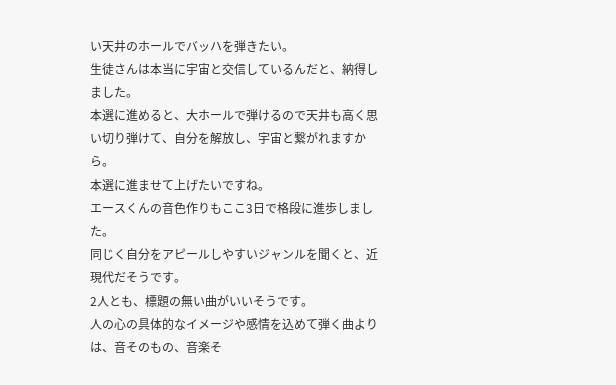い天井のホールでバッハを弾きたい。
生徒さんは本当に宇宙と交信しているんだと、納得しました。
本選に進めると、大ホールで弾けるので天井も高く思い切り弾けて、自分を解放し、宇宙と繋がれますから。
本選に進ませて上げたいですね。
エースくんの音色作りもここ3日で格段に進歩しました。
同じく自分をアピールしやすいジャンルを聞くと、近現代だそうです。
2人とも、標題の無い曲がいいそうです。
人の心の具体的なイメージや感情を込めて弾く曲よりは、音そのもの、音楽そ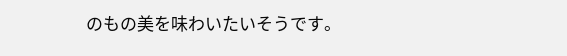のもの美を味わいたいそうです。